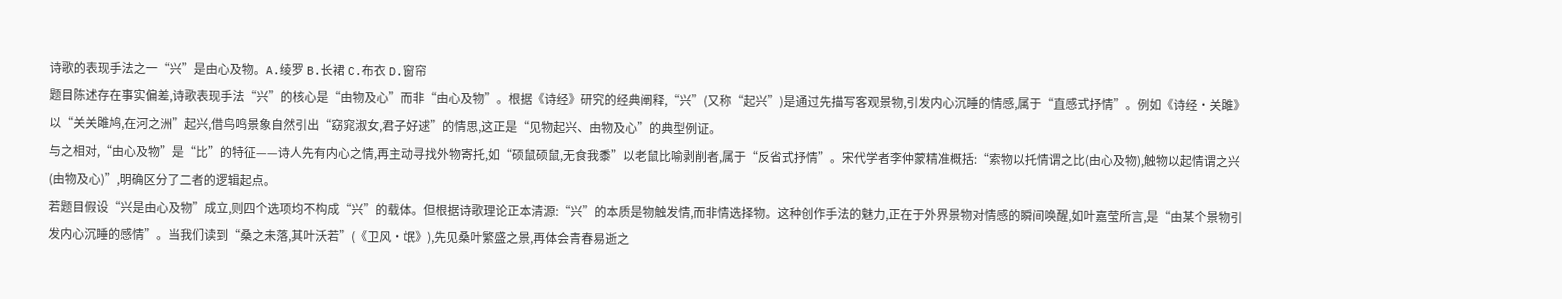诗歌的表现手法之一“兴”是由心及物。A.绫罗 B.长裙 C.布衣 D.窗帘
题目陈述存在事实偏差,诗歌表现手法“兴”的核心是“由物及心”而非“由心及物”。根据《诗经》研究的经典阐释,“兴”(又称“起兴”)是通过先描写客观景物,引发内心沉睡的情感,属于“直感式抒情”。例如《诗经·关雎》以“关关雎鸠,在河之洲”起兴,借鸟鸣景象自然引出“窈窕淑女,君子好逑”的情思,这正是“见物起兴、由物及心”的典型例证。
与之相对,“由心及物”是“比”的特征——诗人先有内心之情,再主动寻找外物寄托,如“硕鼠硕鼠,无食我黍”以老鼠比喻剥削者,属于“反省式抒情”。宋代学者李仲蒙精准概括:“索物以托情谓之比(由心及物),触物以起情谓之兴(由物及心)”,明确区分了二者的逻辑起点。
若题目假设“兴是由心及物”成立,则四个选项均不构成“兴”的载体。但根据诗歌理论正本清源:“兴”的本质是物触发情,而非情选择物。这种创作手法的魅力,正在于外界景物对情感的瞬间唤醒,如叶嘉莹所言,是“由某个景物引发内心沉睡的感情”。当我们读到“桑之未落,其叶沃若”(《卫风·氓》),先见桑叶繁盛之景,再体会青春易逝之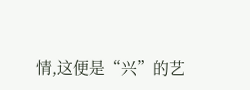情,这便是“兴”的艺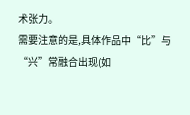术张力。
需要注意的是,具体作品中“比”与“兴”常融合出现(如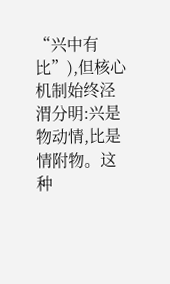“兴中有比”),但核心机制始终泾渭分明:兴是物动情,比是情附物。这种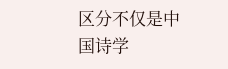区分不仅是中国诗学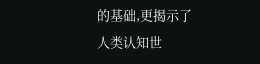的基础,更揭示了人类认知世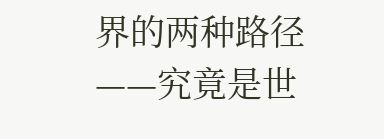界的两种路径——究竟是世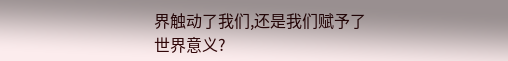界触动了我们,还是我们赋予了世界意义?